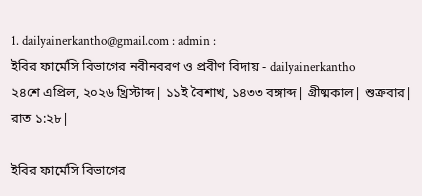1. dailyainerkantho@gmail.com : admin :
ইবির ফার্মেসি বিভাগের নবীনবরণ ও প্রবীণ বিদায় - dailyainerkantho
২৪শে এপ্রিল, ২০২৬ খ্রিস্টাব্দ| ১১ই বৈশাখ, ১৪৩৩ বঙ্গাব্দ| গ্রীষ্মকাল| শুক্রবার| রাত ১:২৮|

ইবির ফার্মেসি বিভাগের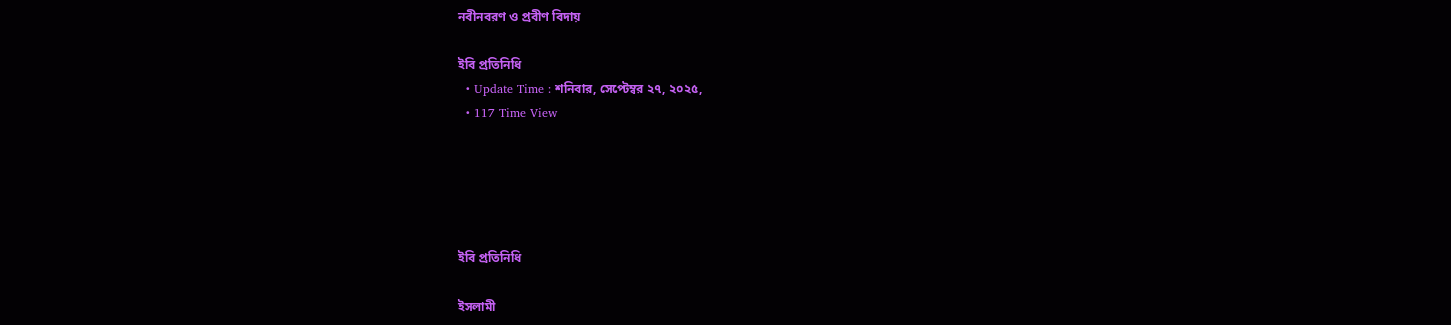নবীনবরণ ও প্রবীণ বিদায়

ইবি প্রতিনিধি
  • Update Time : শনিবার, সেপ্টেম্বর ২৭, ২০২৫,
  • 117 Time View





ইবি প্রতিনিধি

ইসলামী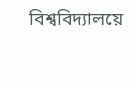বিশ্ববিদ্যালয়ে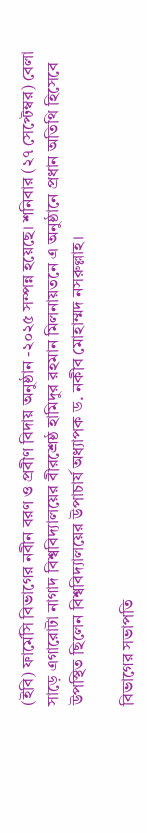(ইবি) ফার্মেসি বিভাগের নবীন বরণ ও প্রবীণ বিদায় অনুষ্ঠান -২০২৫ সম্পন্ন হয়েছে। শনিবার (২৭ সেপ্টেম্বর) বেলা সাড়ে এগারোটা নাগাদ বিশ্ববিদ্যালয়ের বীরশ্রেষ্ঠ হামিদুর রহমান মিলনায়তনে এ অনুষ্ঠানে প্রধান অতিথি হিসেবে উপস্থিত ছিলেন বিশ্ববিদ্যালয়ের উপাচার্য অধ্যাপক ড. নকীব মোহাম্মদ নসরুল্লাহ।

বিভাগের সভাপতি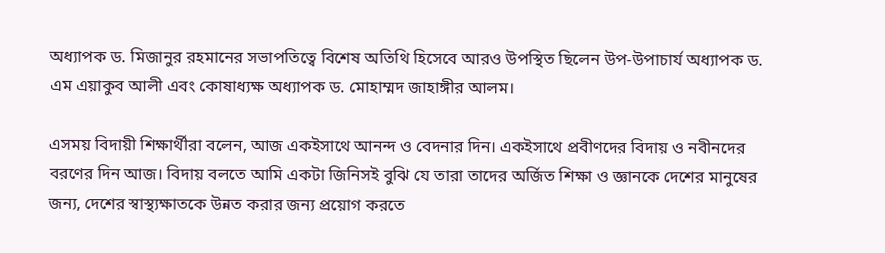অধ্যাপক ড. মিজানুর রহমানের সভাপতিত্বে বিশেষ অতিথি হিসেবে আরও উপস্থিত ছিলেন উপ-উপাচার্য অধ্যাপক ড. এম এয়াকুব আলী এবং কোষাধ্যক্ষ অধ্যাপক ড. মোহাম্মদ জাহাঙ্গীর আলম।

এসময় বিদায়ী শিক্ষার্থীরা বলেন, আজ একইসাথে আনন্দ ও বেদনার দিন। একইসাথে প্রবীণদের বিদায় ও নবীনদের বরণের দিন আজ। বিদায় বলতে আমি একটা জিনিসই বুঝি যে তারা তাদের অর্জিত শিক্ষা ও জ্ঞানকে দেশের মানুষের জন্য, দেশের স্বাস্থ্যক্ষাতকে উন্নত করার জন্য প্রয়োগ করতে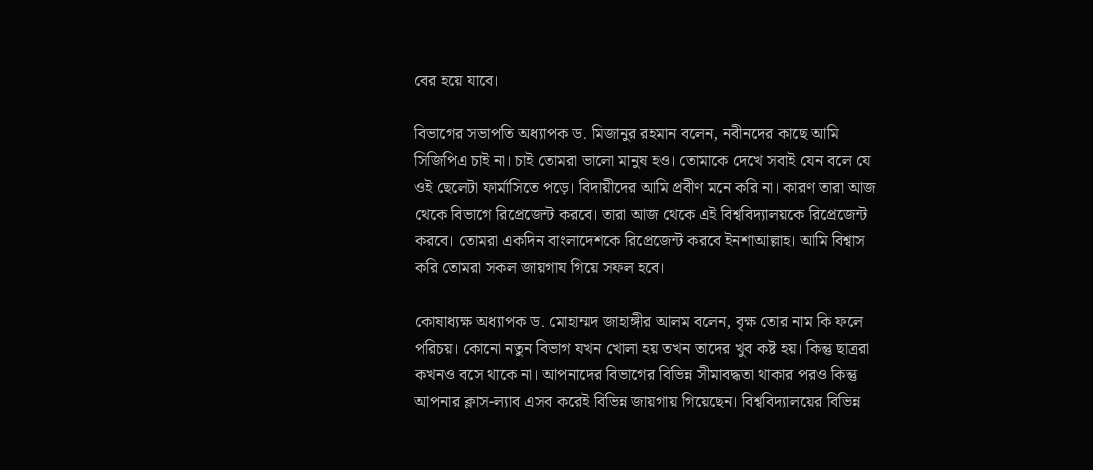বের হয়ে যাবে।

বিভাগের সভাপতি অধ্যাপক ড. মিজানুর রহমান বলেন, নবীনদের কাছে আমি সিজিপিএ চাই না। চাই তোমরা ভালো মানুষ হও। তোমাকে দেখে সবাই যেন বলে যে ওই ছেলেটা ফার্মাসিতে পড়ে। বিদায়ীদের আমি প্রবীণ মনে করি না। কারণ তারা আজ থেকে বিভাগে রিপ্রেজেন্ট করবে। তারা আজ থেকে এই বিশ্ববিদ্যালয়কে রিপ্রেজেন্ট করবে। তোমরা একদিন বাংলাদেশকে রিপ্রেজেন্ট করবে ইনশাআল্লাহ। আমি বিশ্বাস করি তোমরা সকল জায়গায গিয়ে সফল হবে।

কোষাধ্যক্ষ অধ্যাপক ড. মোহাম্মদ জাহাঙ্গীর আলম বলেন, বৃক্ষ তোর নাম কি ফলে পরিচয়। কোনো নতুন বিভাগ যখন খোলা হয় তখন তাদের খুব কষ্ট হয়। কিন্তু ছাত্ররা কখনও বসে থাকে না। আপনাদের বিভাগের বিভিন্ন সীমাবদ্ধতা থাকার পরও কিন্তু আপনার ক্লাস-ল্যাব এসব করেই বিভিন্ন জায়গায় গিয়েছেন। বিশ্ববিদ্যালয়ের বিভিন্ন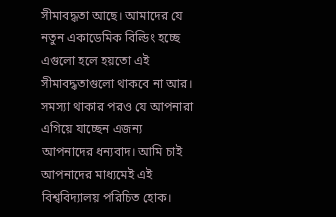সীমাবদ্ধতা আছে। আমাদের যে নতুন একাডেমিক বিল্ডিং হচ্ছে এগুলো হলে হয়তো এই সীমাবদ্ধতাগুলো থাকবে না আর। সমস্যা থাকার পরও যে আপনারা এগিয়ে যাচ্ছেন এজন্য আপনাদের ধন্যবাদ। আমি চাই আপনাদের মাধ্যমেই এই বিশ্ববিদ্যালয় পরিচিত হোক।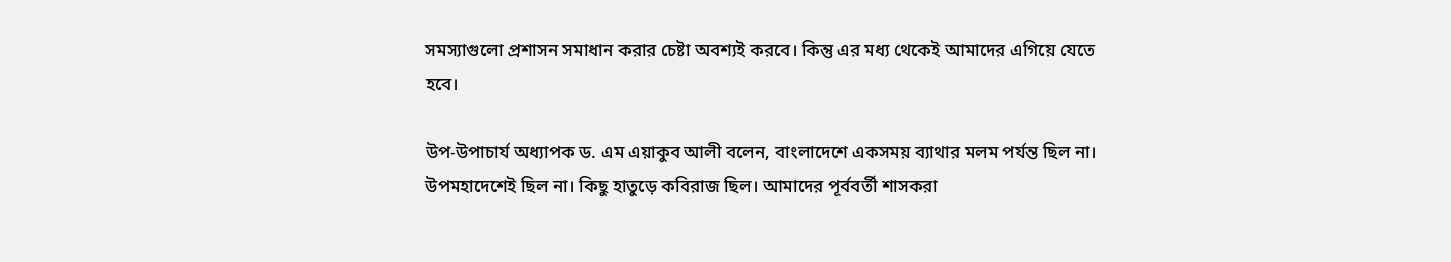সমস্যাগুলো প্রশাসন সমাধান করার চেষ্টা অবশ্যই করবে। কিন্তু এর মধ্য থেকেই আমাদের এগিয়ে যেতে হবে।

উপ-উপাচার্য অধ্যাপক ড. এম এয়াকুব আলী বলেন, বাংলাদেশে একসময় ব্যাথার মলম পর্যন্ত ছিল না। উপমহাদেশেই ছিল না। কিছু হাতুড়ে কবিরাজ ছিল। আমাদের পূর্ববর্তী শাসকরা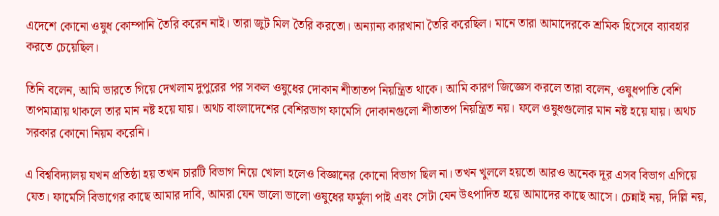এদেশে কোনো ওষুধ কোম্পানি তৈরি করেন নাই। তারা জুট মিল তৈরি করতো। অন্যান্য কারখানা তৈরি করেছিল। মানে তারা আমাদেরকে শ্রমিক হিসেবে ব্যাবহার করতে চেয়েছিল।

তিনি বলেন, আমি ভারতে গিয়ে দেখলাম দুপুরের পর সকল ওষুধের দোকান শীতাতপ নিয়ন্ত্রিত থাকে। আমি কারণ জিজ্ঞেস করলে তারা বলেন, ওষুধপাতি বেশি তাপমাত্রায় থাকলে তার মান নষ্ট হয়ে যায়। অথচ বাংলাদেশের বেশিরভাগ ফার্মেসি দোকানগুলো শীতাতপ নিয়ন্ত্রিত নয়। ফলে ওষুধগুলোর মান নষ্ট হয়ে যায়। অথচ সরকার কোনো নিয়ম করেনি।

এ বিশ্ববিদ্যালয় যখন প্রতিষ্ঠা হয় তখন চারটি বিভাগ নিয়ে খোলা হলেও বিজ্ঞানের কোনো বিভাগ ছিল না। তখন খুললে হয়তো আরও অনেক দূর এসব বিভাগ এগিয়ে যেত। ফার্মেসি বিভাগের কাছে আমার দাবি, আমরা যেন ভালো ভালো ওষুধের ফর্মুলা পাই এবং সেটা যেন উৎপাদিত হয়ে আমাদের কাছে আসে। চেন্নাই নয়, দিল্লি নয়,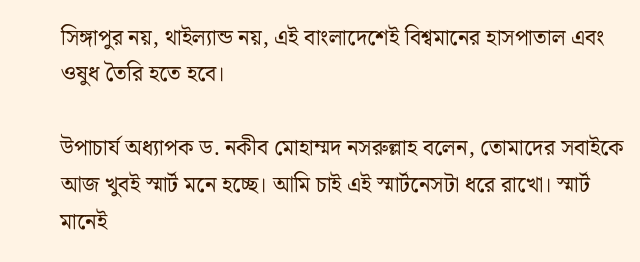সিঙ্গাপুর নয়, থাইল্যান্ড নয়, এই বাংলাদেশেই বিশ্বমানের হাসপাতাল এবং ওষুধ তৈরি হতে হবে।

উপাচার্য অধ্যাপক ড. নকীব মোহাম্মদ নসরুল্লাহ বলেন, তোমাদের সবাইকে আজ খুবই স্মার্ট মনে হচ্ছে। আমি চাই এই স্মার্টনেসটা ধরে রাখো। স্মার্ট মানেই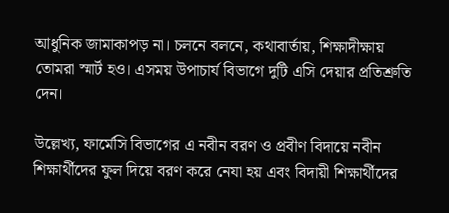আধুনিক জামাকাপড় না। চলনে বলনে, কথাবার্তায়, শিক্ষাদীক্ষায় তোমরা স্মার্ট হও। এসময় উপাচার্য বিভাগে দুটি এসি দেয়ার প্রতিশ্রুতি দেন।

উল্লেখ্য, ফার্মেসি বিভাগের এ নবীন বরণ ও প্রবীণ বিদায়ে নবীন শিক্ষার্থীদের ফুল দিয়ে বরণ করে নেযা হয় এবং বিদায়ী শিক্ষার্থীদের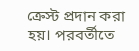ক্রেস্ট প্রদান করা হয়। পরবর্তীতে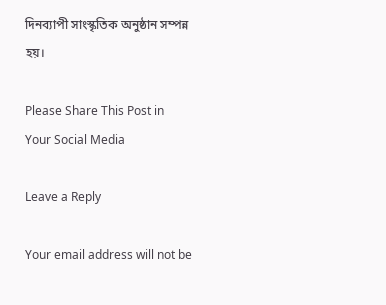দিনব্যাপী সাংস্কৃতিক অনুষ্ঠান সম্পন্ন হয়।

Please Share This Post in Your Social Media

Leave a Reply

Your email address will not be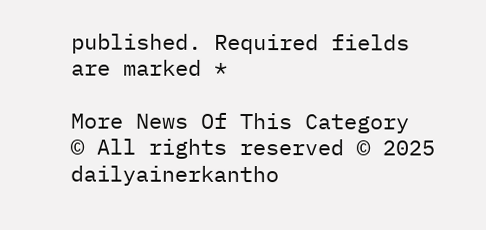published. Required fields are marked *

More News Of This Category
© All rights reserved © 2025 dailyainerkantho